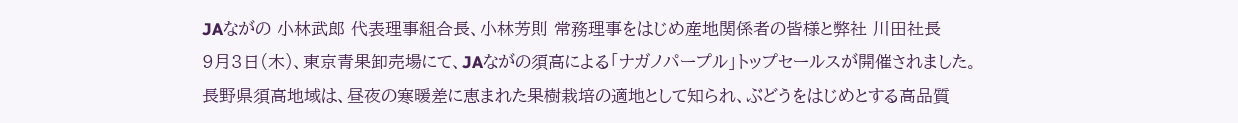JAながの 小林武郎 代表理事組合長、小林芳則 常務理事をはじめ産地関係者の皆様と弊社 川田社長
9月3日(木)、東京青果卸売場にて、JAながの須高による「ナガノパープル」トップセールスが開催されました。
長野県須高地域は、昼夜の寒暖差に恵まれた果樹栽培の適地として知られ、ぶどうをはじめとする高品質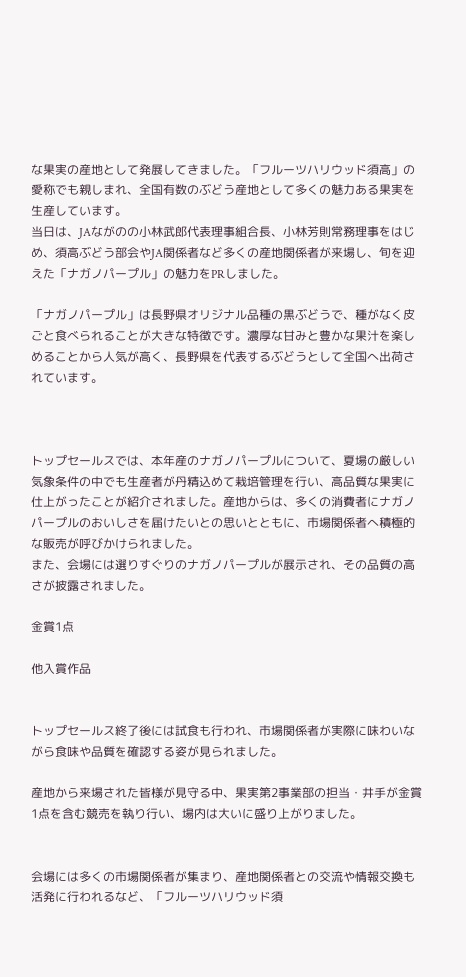な果実の産地として発展してきました。「フルーツハリウッド須高」の愛称でも親しまれ、全国有数のぶどう産地として多くの魅力ある果実を生産しています。
当日は、JAながのの小林武郎代表理事組合長、小林芳則常務理事をはじめ、須高ぶどう部会やJA関係者など多くの産地関係者が来場し、旬を迎えた「ナガノパープル」の魅力をPRしました。

「ナガノパープル」は長野県オリジナル品種の黒ぶどうで、種がなく皮ごと食べられることが大きな特徴です。濃厚な甘みと豊かな果汁を楽しめることから人気が高く、長野県を代表するぶどうとして全国へ出荷されています。



トップセールスでは、本年産のナガノパープルについて、夏場の厳しい気象条件の中でも生産者が丹精込めて栽培管理を行い、高品質な果実に仕上がったことが紹介されました。産地からは、多くの消費者にナガノパープルのおいしさを届けたいとの思いとともに、市場関係者へ積極的な販売が呼びかけられました。
また、会場には選りすぐりのナガノパープルが展示され、その品質の高さが披露されました。

金賞1点

他入賞作品


トップセールス終了後には試食も行われ、市場関係者が実際に味わいながら食味や品質を確認する姿が見られました。

産地から来場された皆様が見守る中、果実第2事業部の担当・井手が金賞1点を含む競売を執り行い、場内は大いに盛り上がりました。


会場には多くの市場関係者が集まり、産地関係者との交流や情報交換も活発に行われるなど、「フルーツハリウッド須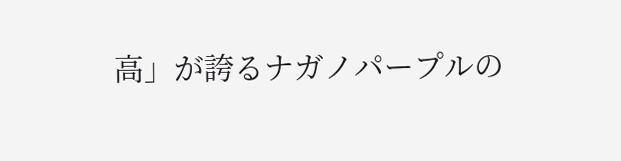高」が誇るナガノパープルの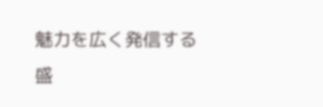魅力を広く発信する盛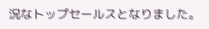況なトップセールスとなりました。